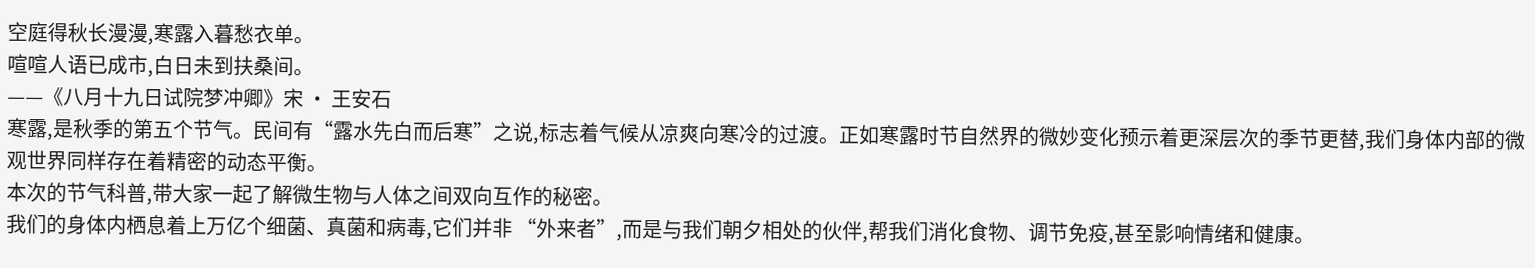空庭得秋长漫漫,寒露入暮愁衣单。
喧喧人语已成市,白日未到扶桑间。
——《八月十九日试院梦冲卿》宋 · 王安石
寒露,是秋季的第五个节气。民间有“露水先白而后寒”之说,标志着气候从凉爽向寒冷的过渡。正如寒露时节自然界的微妙变化预示着更深层次的季节更替,我们身体内部的微观世界同样存在着精密的动态平衡。
本次的节气科普,带大家一起了解微生物与人体之间双向互作的秘密。
我们的身体内栖息着上万亿个细菌、真菌和病毒,它们并非 “外来者”,而是与我们朝夕相处的伙伴,帮我们消化食物、调节免疫,甚至影响情绪和健康。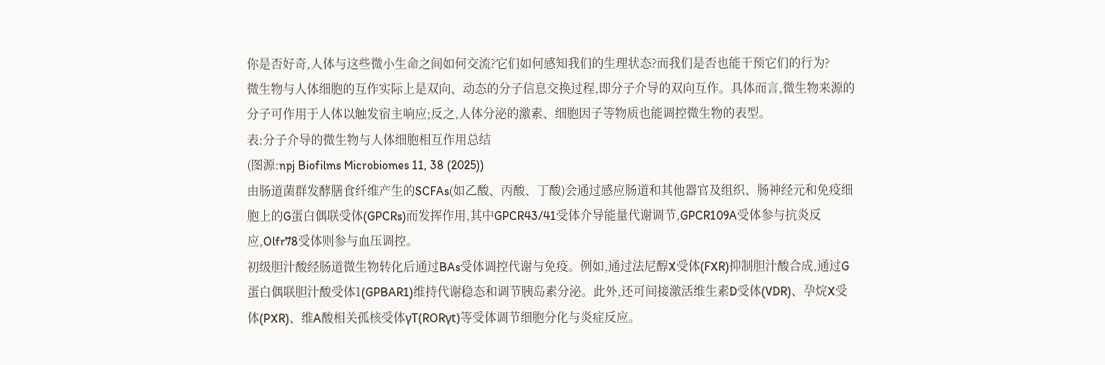你是否好奇,人体与这些微小生命之间如何交流?它们如何感知我们的生理状态?而我们是否也能干预它们的行为?
微生物与人体细胞的互作实际上是双向、动态的分子信息交换过程,即分子介导的双向互作。具体而言,微生物来源的分子可作用于人体以触发宿主响应;反之,人体分泌的激素、细胞因子等物质也能调控微生物的表型。
表:分子介导的微生物与人体细胞相互作用总结
(图源:npj Biofilms Microbiomes 11, 38 (2025))
由肠道菌群发酵膳食纤维产生的SCFAs(如乙酸、丙酸、丁酸)会通过感应肠道和其他器官及组织、肠神经元和免疫细胞上的G蛋白偶联受体(GPCRs)而发挥作用,其中GPCR43/41受体介导能量代谢调节,GPCR109A受体参与抗炎反应,Olfr78受体则参与血压调控。
初级胆汁酸经肠道微生物转化后通过BAs受体调控代谢与免疫。例如,通过法尼醇X受体(FXR)抑制胆汁酸合成,通过G蛋白偶联胆汁酸受体1(GPBAR1)维持代谢稳态和调节胰岛素分泌。此外,还可间接激活维生素D受体(VDR)、孕烷X受体(PXR)、维A酸相关孤核受体γT(RORγt)等受体调节细胞分化与炎症反应。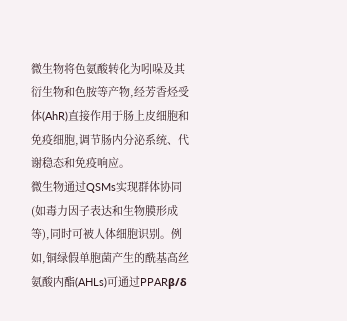微生物将色氨酸转化为吲哚及其衍生物和色胺等产物,经芳香烃受体(AhR)直接作用于肠上皮细胞和免疫细胞,调节肠内分泌系统、代谢稳态和免疫响应。
微生物通过QSMs实现群体协同(如毒力因子表达和生物膜形成等),同时可被人体细胞识别。例如,铜绿假单胞菌产生的酰基高丝氨酸内酯(AHLs)可通过PPARβ/δ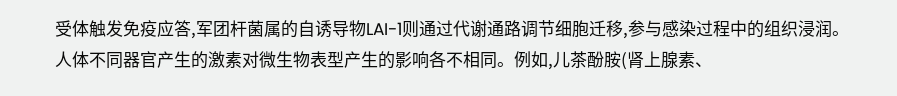受体触发免疫应答,军团杆菌属的自诱导物LAI-1则通过代谢通路调节细胞迁移,参与感染过程中的组织浸润。
人体不同器官产生的激素对微生物表型产生的影响各不相同。例如,儿茶酚胺(肾上腺素、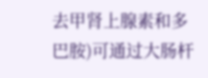去甲肾上腺素和多巴胺)可通过大肠杆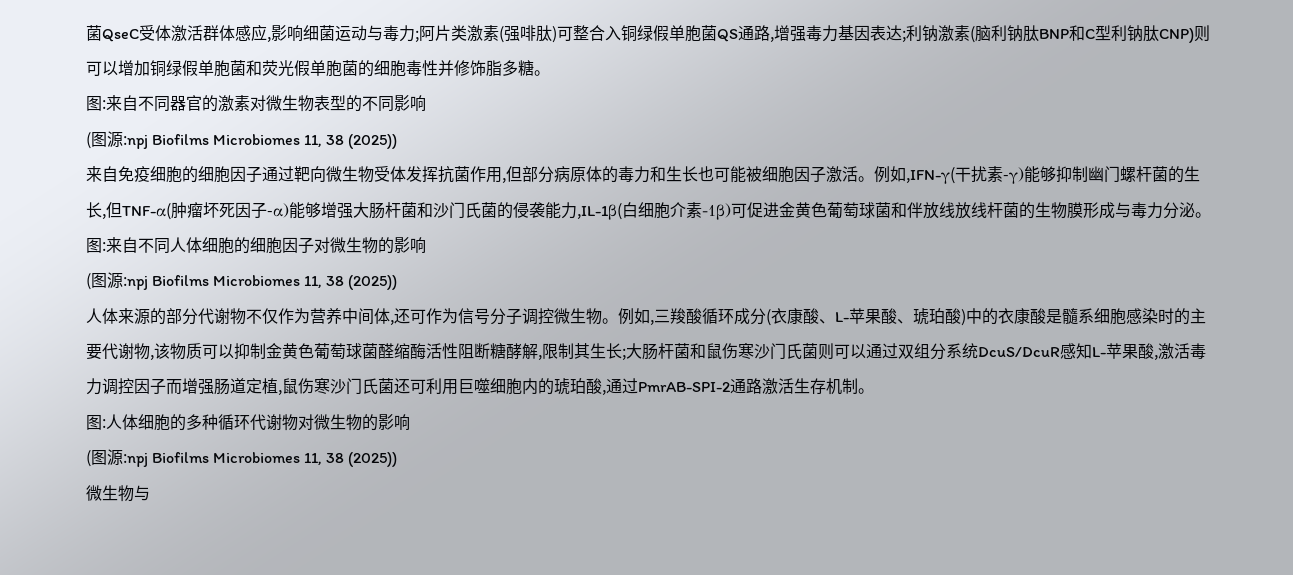菌QseC受体激活群体感应,影响细菌运动与毒力;阿片类激素(强啡肽)可整合入铜绿假单胞菌QS通路,增强毒力基因表达;利钠激素(脑利钠肽BNP和C型利钠肽CNP)则可以增加铜绿假单胞菌和荧光假单胞菌的细胞毒性并修饰脂多糖。
图:来自不同器官的激素对微生物表型的不同影响
(图源:npj Biofilms Microbiomes 11, 38 (2025))
来自免疫细胞的细胞因子通过靶向微生物受体发挥抗菌作用,但部分病原体的毒力和生长也可能被细胞因子激活。例如,IFN-γ(干扰素-γ)能够抑制幽门螺杆菌的生长,但TNF-α(肿瘤坏死因子-α)能够增强大肠杆菌和沙门氏菌的侵袭能力,IL-1β(白细胞介素-1β)可促进金黄色葡萄球菌和伴放线放线杆菌的生物膜形成与毒力分泌。
图:来自不同人体细胞的细胞因子对微生物的影响
(图源:npj Biofilms Microbiomes 11, 38 (2025))
人体来源的部分代谢物不仅作为营养中间体,还可作为信号分子调控微生物。例如,三羧酸循环成分(衣康酸、L-苹果酸、琥珀酸)中的衣康酸是髓系细胞感染时的主要代谢物,该物质可以抑制金黄色葡萄球菌醛缩酶活性阻断糖酵解,限制其生长;大肠杆菌和鼠伤寒沙门氏菌则可以通过双组分系统DcuS/DcuR感知L-苹果酸,激活毒力调控因子而增强肠道定植,鼠伤寒沙门氏菌还可利用巨噬细胞内的琥珀酸,通过PmrAB-SPI-2通路激活生存机制。
图:人体细胞的多种循环代谢物对微生物的影响
(图源:npj Biofilms Microbiomes 11, 38 (2025))
微生物与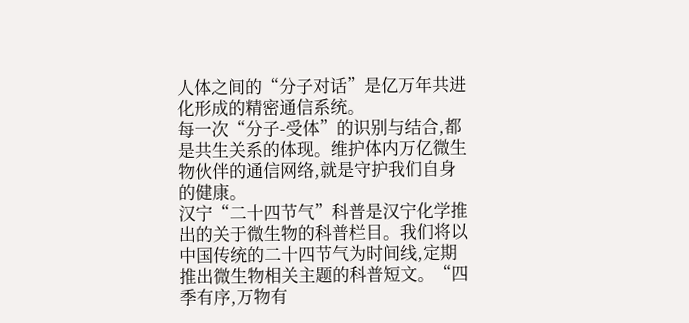人体之间的“分子对话”是亿万年共进化形成的精密通信系统。
每一次“分子-受体”的识别与结合,都是共生关系的体现。维护体内万亿微生物伙伴的通信网络,就是守护我们自身的健康。
汉宁“二十四节气”科普是汉宁化学推出的关于微生物的科普栏目。我们将以中国传统的二十四节气为时间线,定期推出微生物相关主题的科普短文。“四季有序,万物有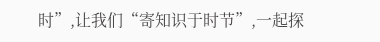时”,让我们“寄知识于时节”,一起探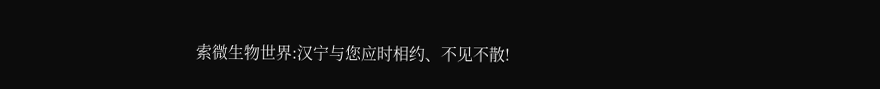索微生物世界:汉宁与您应时相约、不见不散!